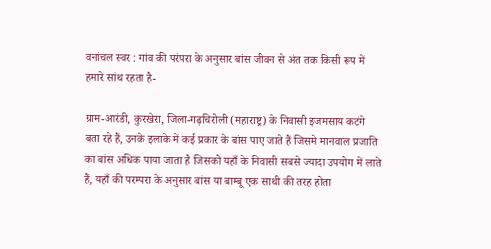वनांचल स्वर : गांव की परंपरा के अनुसार बांस जीवन से अंत तक किसी रूप में हमारे सांथ रहता है-

ग्राम-आरंडी, कुरखेरा, जिला-गढ़चिरोली (महाराष्ट्र) के निवासी इजमसाय कटंगे बता रहे हैं, उनके इलाके में कई प्रकार के बांस पाए जाते हैं जिसमे मानवाल प्रजाति का बांस अधिक पाया जाता है जिसको यहाँ के निवासी सबसे ज्यादा उपयोग में लाते हैं, यहाँ की परम्परा के अनुसार बांस या बाम्बू एक साथी की तरह होता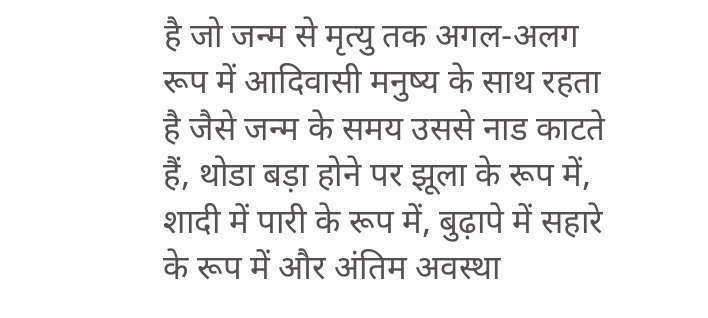है जो जन्म से मृत्यु तक अगल-अलग रूप में आदिवासी मनुष्य के साथ रहता है जैसे जन्म के समय उससे नाड काटते हैं, थोडा बड़ा होने पर झूला के रूप में, शादी में पारी के रूप में, बुढ़ापे में सहारे के रूप में और अंतिम अवस्था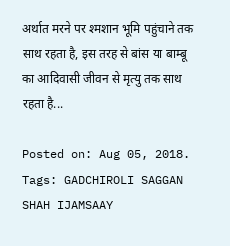अर्थात मरने पर श्मशान भूमि पहुंचाने तक साथ रहता है, इस तरह से बांस या बाम्बू का आदिवासी जीवन से मृत्यु तक साथ रहता है...

Posted on: Aug 05, 2018. Tags: GADCHIROLI SAGGAN SHAH IJAMSAAY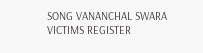SONG VANANCHAL SWARA VICTIMS REGISTER